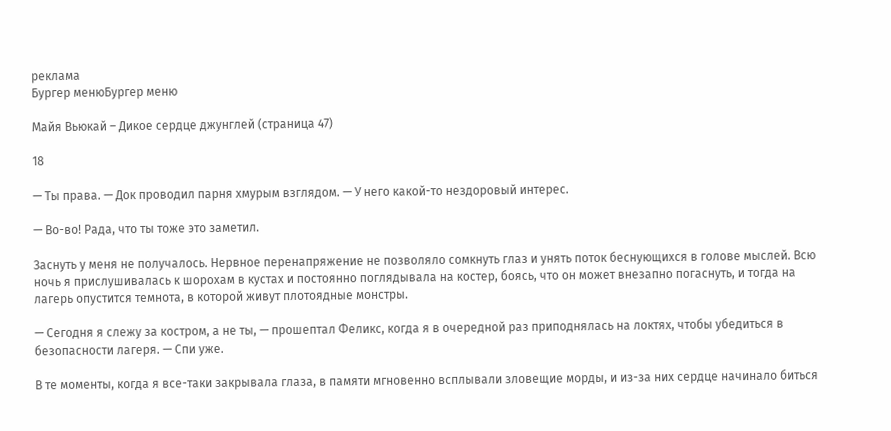реклама
Бургер менюБургер меню

Майя Вьюкай – Дикое сердце джунглей (страница 47)

18

— Ты права. — Док проводил парня хмурым взглядом. — У него какой-то нездоровый интерес.

— Во-во! Рада, что ты тоже это заметил.

Заснуть у меня не получалось. Нервное перенапряжение не позволяло сомкнуть глаз и унять поток беснующихся в голове мыслей. Всю ночь я прислушивалась к шорохам в кустах и постоянно поглядывала на костер, боясь, что он может внезапно погаснуть, и тогда на лагерь опустится темнота, в которой живут плотоядные монстры.

— Сегодня я слежу за костром, а не ты, — прошептал Феликс, когда я в очередной раз приподнялась на локтях, чтобы убедиться в безопасности лагеря. — Спи уже.

В те моменты, когда я все-таки закрывала глаза, в памяти мгновенно всплывали зловещие морды, и из-за них сердце начинало биться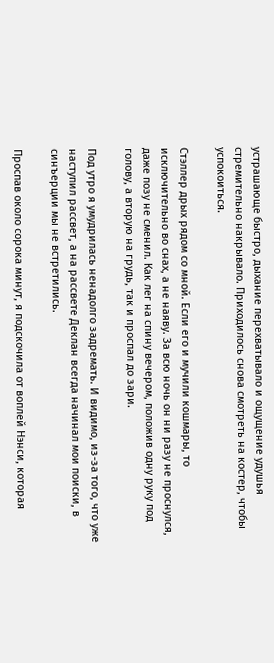устрашающе быстро, дыхание перехватывало и ощущение удушья стремительно накрывало. Приходилось снова смотреть на костер, чтобы успокоиться.

Стэллер дрых рядом со мной. Если его и мучили кошмары, то исключительно во снах, а не наяву. За всю ночь он ни разу не проснулся, даже позу не сменил. Как лег на спину вечером, положив одну руку под голову, а вторую на грудь, так и проспал до зари.

Под утро я умудрилась ненадолго задремать. И видимо, из-за того, что уже наступил рассвет, а на рассвете Деклан всегда начинал мои поиски, в синъерции мы не встретились.

Проспав около сорока минут, я подскочила от воплей Нэнси, которая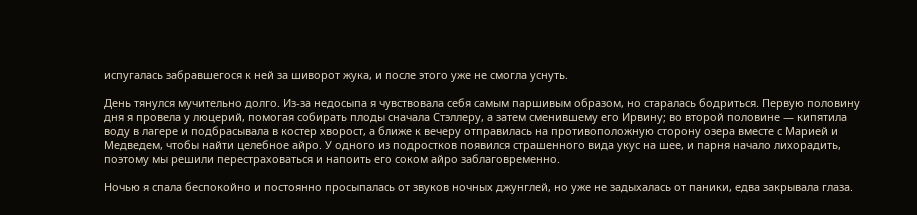испугалась забравшегося к ней за шиворот жука, и после этого уже не смогла уснуть.

День тянулся мучительно долго. Из-за недосыпа я чувствовала себя самым паршивым образом, но старалась бодриться. Первую половину дня я провела у люцерий, помогая собирать плоды сначала Стэллеру, а затем сменившему его Ирвину; во второй половине — кипятила воду в лагере и подбрасывала в костер хворост, а ближе к вечеру отправилась на противоположную сторону озера вместе с Марией и Медведем, чтобы найти целебное айро. У одного из подростков появился страшенного вида укус на шее, и парня начало лихорадить, поэтому мы решили перестраховаться и напоить его соком айро заблаговременно.

Ночью я спала беспокойно и постоянно просыпалась от звуков ночных джунглей, но уже не задыхалась от паники, едва закрывала глаза.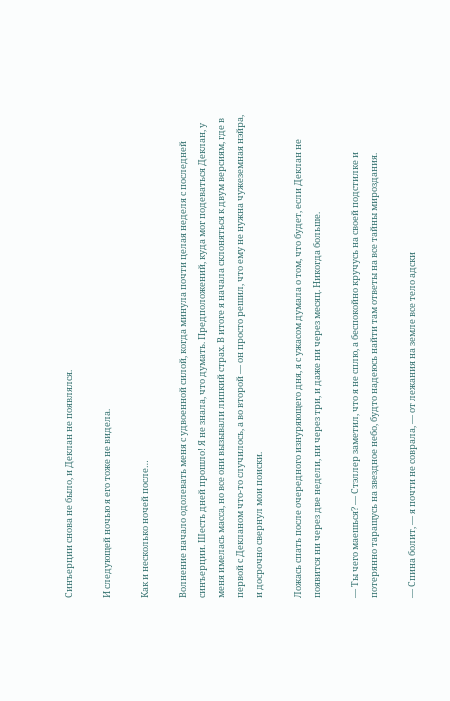Синъерции снова не было, и Деклан не появлялся.

И следующей ночью я его тоже не видела.

Как и несколько ночей после…

Волнение начало одолевать меня с удвоенной силой, когда минула почти целая неделя с последней синъерции. Шесть дней прошло! Я не знала, что думать. Предположений, куда мог подеваться Деклан, у меня имелась масса, но все они вызывали липкий страх. В итоге я начала склоняться к двум версиям, где в первой с Декланом что-то случилось, а во второй — он просто решил, что ему не нужна чужеземная нэйра, и досрочно свернул мои поиски.

Ложась спать после очередного изнуряющего дня, я с ужасом думала о том, что будет, если Деклан не появится ни через две недели, ни через три, и даже ни через месяц. Никогда больше.

— Ты чего маешься? — Стэллер заметил, что я не сплю, а беспокойно кручусь на своей подстилке и потерянно таращусь на звездное небо, будто надеюсь найти там ответы на все тайны мироздания.

— Спина болит, — я почти не соврала, — от лежания на земле все тело адски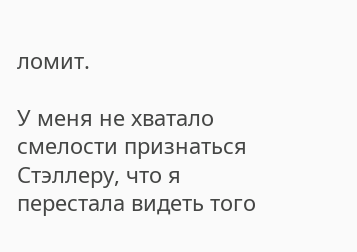ломит.

У меня не хватало смелости признаться Стэллеру, что я перестала видеть того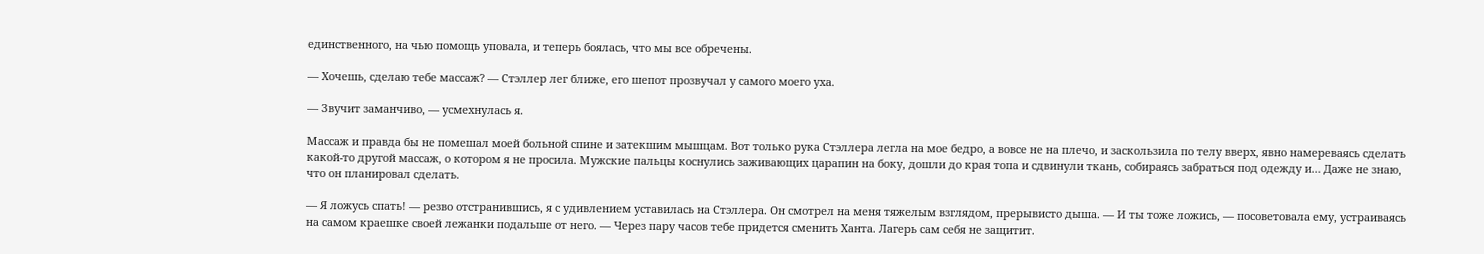единственного, на чью помощь уповала, и теперь боялась, что мы все обречены.

— Хочешь, сделаю тебе массаж? — Стэллер лег ближе, его шепот прозвучал у самого моего уха.

— Звучит заманчиво, — усмехнулась я.

Массаж и правда бы не помешал моей больной спине и затекшим мышцам. Вот только рука Стэллера легла на мое бедро, а вовсе не на плечо, и заскользила по телу вверх, явно намереваясь сделать какой-то другой массаж, о котором я не просила. Мужские пальцы коснулись заживающих царапин на боку, дошли до края топа и сдвинули ткань, собираясь забраться под одежду и… Даже не знаю, что он планировал сделать.

— Я ложусь спать! — резво отстранившись, я с удивлением уставилась на Стэллера. Он смотрел на меня тяжелым взглядом, прерывисто дыша. — И ты тоже ложись, — посоветовала ему, устраиваясь на самом краешке своей лежанки подальше от него. — Через пару часов тебе придется сменить Ханта. Лагерь сам себя не защитит.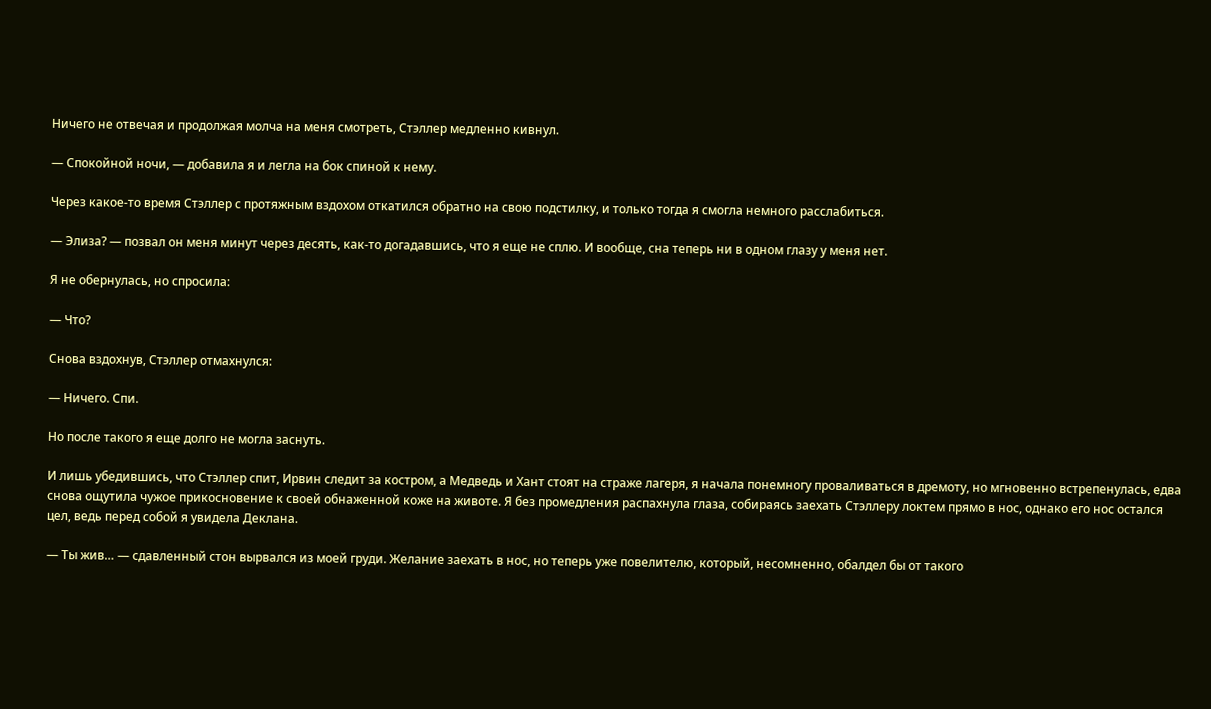Ничего не отвечая и продолжая молча на меня смотреть, Стэллер медленно кивнул.

— Спокойной ночи, — добавила я и легла на бок спиной к нему.

Через какое-то время Стэллер с протяжным вздохом откатился обратно на свою подстилку, и только тогда я смогла немного расслабиться.

— Элиза? — позвал он меня минут через десять, как-то догадавшись, что я еще не сплю. И вообще, сна теперь ни в одном глазу у меня нет.

Я не обернулась, но спросила:

— Что?

Снова вздохнув, Стэллер отмахнулся:

— Ничего. Спи.

Но после такого я еще долго не могла заснуть.

И лишь убедившись, что Стэллер спит, Ирвин следит за костром, а Медведь и Хант стоят на страже лагеря, я начала понемногу проваливаться в дремоту, но мгновенно встрепенулась, едва снова ощутила чужое прикосновение к своей обнаженной коже на животе. Я без промедления распахнула глаза, собираясь заехать Стэллеру локтем прямо в нос, однако его нос остался цел, ведь перед собой я увидела Деклана.

— Ты жив… — сдавленный стон вырвался из моей груди. Желание заехать в нос, но теперь уже повелителю, который, несомненно, обалдел бы от такого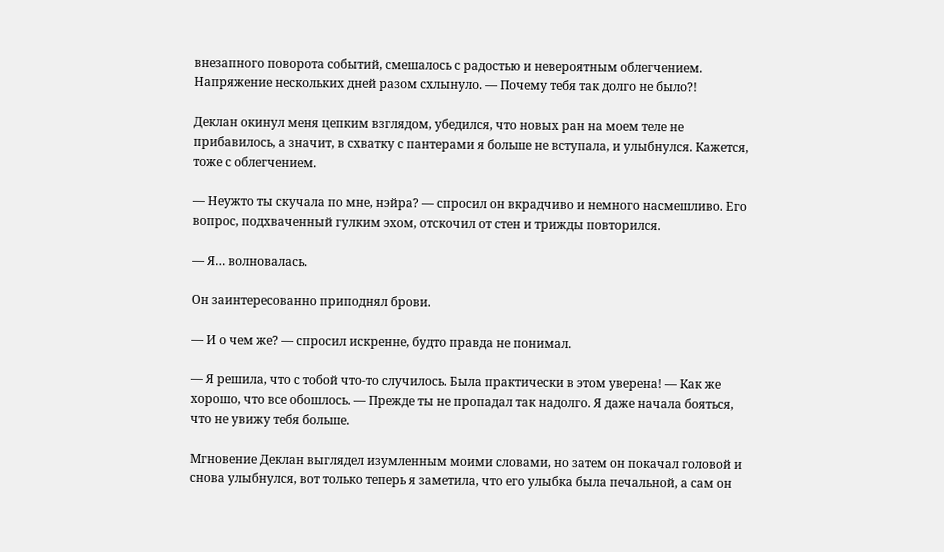внезапного поворота событий, смешалось с радостью и невероятным облегчением. Напряжение нескольких дней разом схлынуло. — Почему тебя так долго не было?!

Деклан окинул меня цепким взглядом, убедился, что новых ран на моем теле не прибавилось, а значит, в схватку с пантерами я больше не вступала, и улыбнулся. Кажется, тоже с облегчением.

— Неужто ты скучала по мне, нэйра? — спросил он вкрадчиво и немного насмешливо. Его вопрос, подхваченный гулким эхом, отскочил от стен и трижды повторился.

— Я… волновалась.

Он заинтересованно приподнял брови.

— И о чем же? — спросил искренне, будто правда не понимал.

— Я решила, что с тобой что-то случилось. Была практически в этом уверена! — Как же хорошо, что все обошлось. — Прежде ты не пропадал так надолго. Я даже начала бояться, что не увижу тебя больше.

Мгновение Деклан выглядел изумленным моими словами, но затем он покачал головой и снова улыбнулся, вот только теперь я заметила, что его улыбка была печальной, а сам он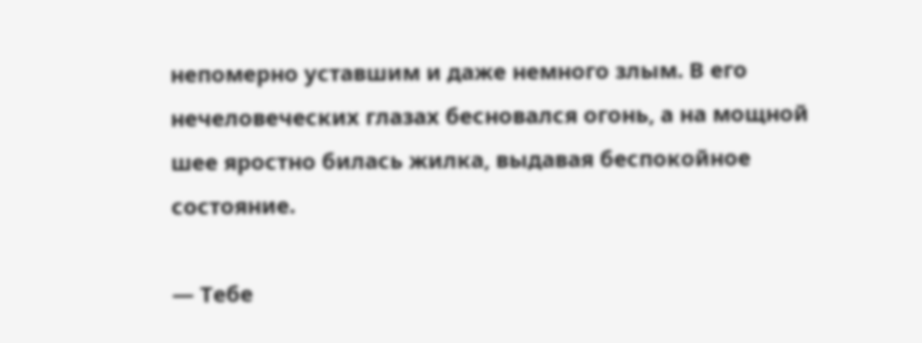непомерно уставшим и даже немного злым. В его нечеловеческих глазах бесновался огонь, а на мощной шее яростно билась жилка, выдавая беспокойное состояние.

— Тебе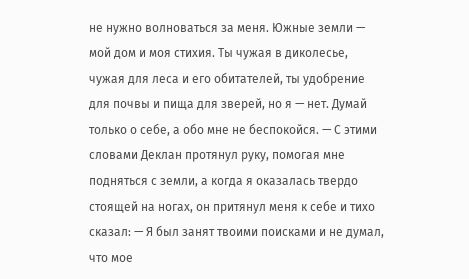не нужно волноваться за меня. Южные земли — мой дом и моя стихия. Ты чужая в диколесье, чужая для леса и его обитателей, ты удобрение для почвы и пища для зверей, но я — нет. Думай только о себе, а обо мне не беспокойся. — С этими словами Деклан протянул руку, помогая мне подняться с земли, а когда я оказалась твердо стоящей на ногах, он притянул меня к себе и тихо сказал: — Я был занят твоими поисками и не думал, что мое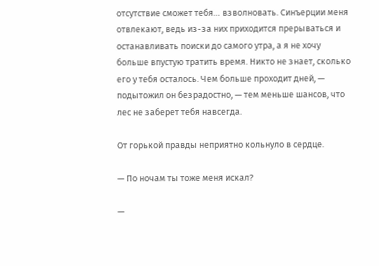отсутствие сможет тебя… взволновать. Синъерции меня отвлекают, ведь из-за них приходится прерываться и останавливать поиски до самого утра, а я не хочу больше впустую тратить время. Никто не знает, сколько его у тебя осталось. Чем больше проходит дней, — подытожил он безрадостно, — тем меньше шансов, что лес не заберет тебя навсегда.

От горькой правды неприятно кольнуло в сердце.

— По ночам ты тоже меня искал?

—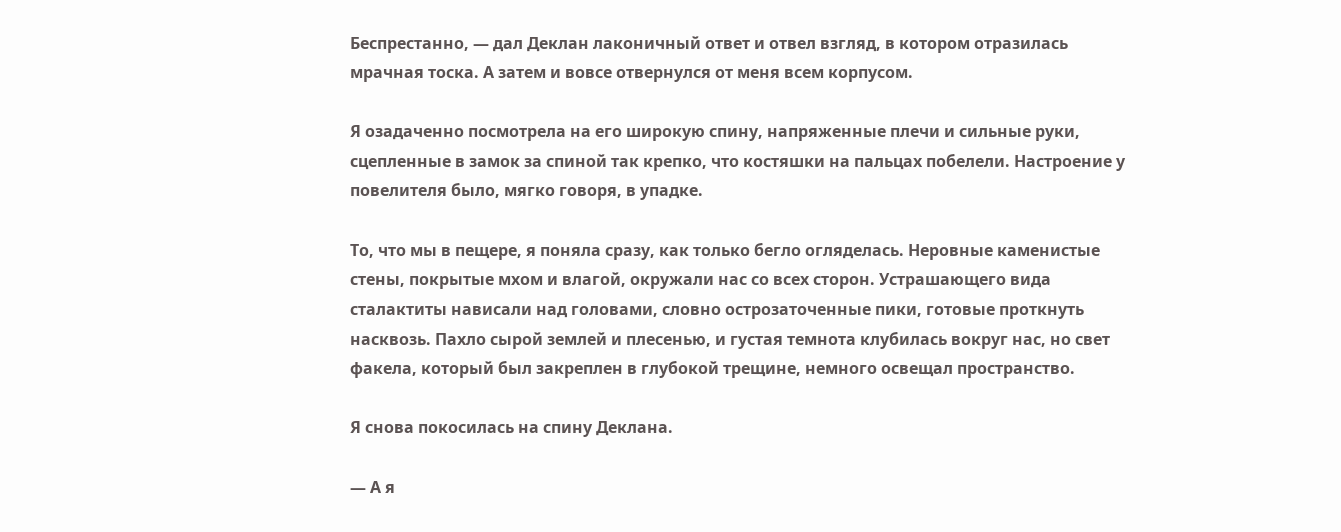Беспрестанно, — дал Деклан лаконичный ответ и отвел взгляд, в котором отразилась мрачная тоска. А затем и вовсе отвернулся от меня всем корпусом.

Я озадаченно посмотрела на его широкую спину, напряженные плечи и сильные руки, сцепленные в замок за спиной так крепко, что костяшки на пальцах побелели. Настроение у повелителя было, мягко говоря, в упадке.

То, что мы в пещере, я поняла сразу, как только бегло огляделась. Неровные каменистые стены, покрытые мхом и влагой, окружали нас со всех сторон. Устрашающего вида сталактиты нависали над головами, словно острозаточенные пики, готовые проткнуть насквозь. Пахло сырой землей и плесенью, и густая темнота клубилась вокруг нас, но свет факела, который был закреплен в глубокой трещине, немного освещал пространство.

Я снова покосилась на спину Деклана.

— А я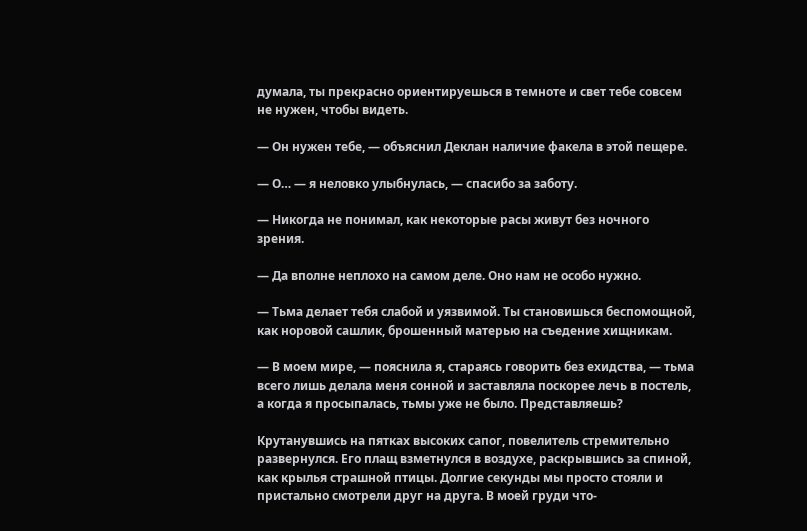думала, ты прекрасно ориентируешься в темноте и свет тебе совсем не нужен, чтобы видеть.

— Он нужен тебе, — объяснил Деклан наличие факела в этой пещере.

— О… — я неловко улыбнулась, — спасибо за заботу.

— Никогда не понимал, как некоторые расы живут без ночного зрения.

— Да вполне неплохо на самом деле. Оно нам не особо нужно.

— Тьма делает тебя слабой и уязвимой. Ты становишься беспомощной, как норовой сашлик, брошенный матерью на съедение хищникам.

— В моем мире, — пояснила я, стараясь говорить без ехидства, — тьма всего лишь делала меня сонной и заставляла поскорее лечь в постель, а когда я просыпалась, тьмы уже не было. Представляешь?

Крутанувшись на пятках высоких сапог, повелитель стремительно развернулся. Его плащ взметнулся в воздухе, раскрывшись за спиной, как крылья страшной птицы. Долгие секунды мы просто стояли и пристально смотрели друг на друга. В моей груди что-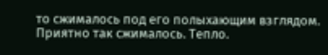то сжималось под его полыхающим взглядом. Приятно так сжималось. Тепло.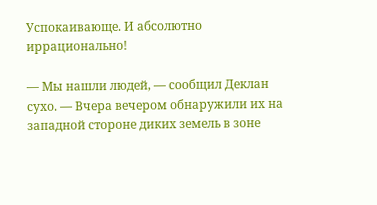Успокаивающе. И абсолютно иррационально!

— Мы нашли людей, — сообщил Деклан сухо. — Вчера вечером обнаружили их на западной стороне диких земель в зоне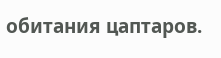обитания цаптаров.